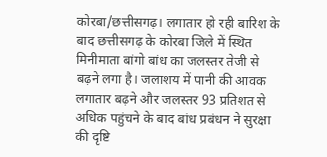कोरबा/छत्तीसगढ़। लगातार हो रही बारिश के बाद छत्तीसगढ़ के कोरबा जिले में स्थित मिनीमाता बांगो बांध का जलस्तर तेजी से बढ़ने लगा है। जलाशय में पानी की आवक लगातार बढ़ने और जलस्तर 93 प्रतिशत से अधिक पहुंचने के बाद बांध प्रबंधन ने सुरक्षा की दृष्टि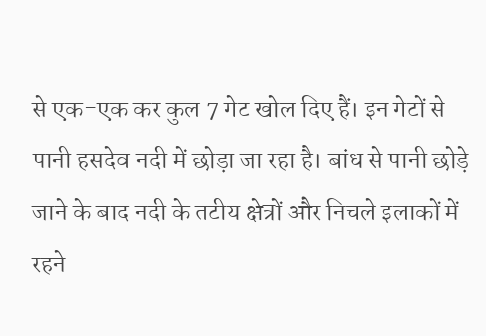से एक-एक कर कुल 7 गेट खोल दिए हैं। इन गेटों से पानी हसदेव नदी में छोड़ा जा रहा है। बांध से पानी छोड़े जाने के बाद नदी के तटीय क्षेत्रों और निचले इलाकों में रहने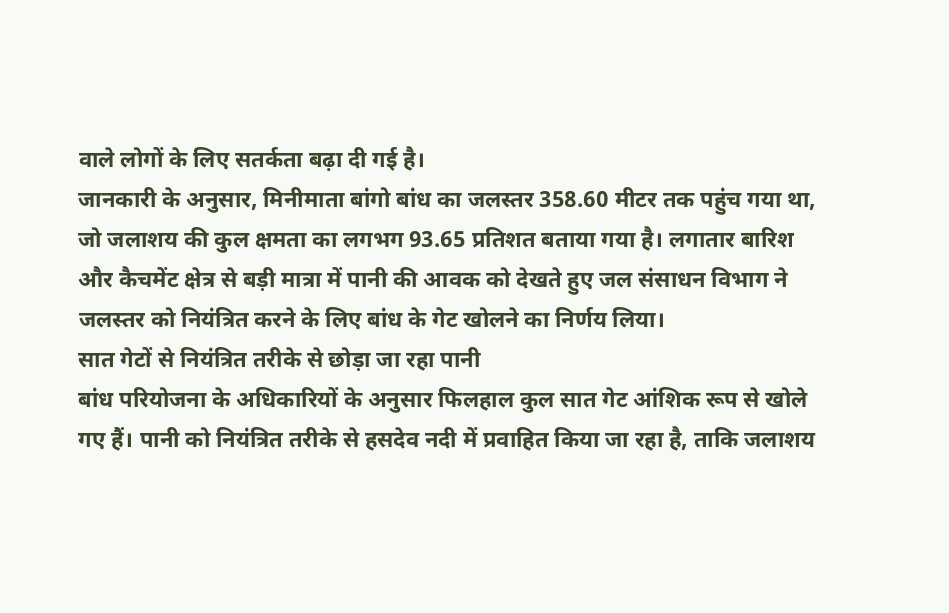वाले लोगों के लिए सतर्कता बढ़ा दी गई है।
जानकारी के अनुसार, मिनीमाता बांगो बांध का जलस्तर 358.60 मीटर तक पहुंच गया था, जो जलाशय की कुल क्षमता का लगभग 93.65 प्रतिशत बताया गया है। लगातार बारिश और कैचमेंट क्षेत्र से बड़ी मात्रा में पानी की आवक को देखते हुए जल संसाधन विभाग ने जलस्तर को नियंत्रित करने के लिए बांध के गेट खोलने का निर्णय लिया।
सात गेटों से नियंत्रित तरीके से छोड़ा जा रहा पानी
बांध परियोजना के अधिकारियों के अनुसार फिलहाल कुल सात गेट आंशिक रूप से खोले गए हैं। पानी को नियंत्रित तरीके से हसदेव नदी में प्रवाहित किया जा रहा है, ताकि जलाशय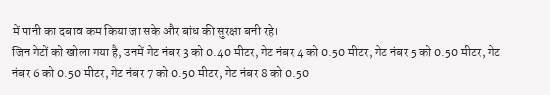में पानी का दबाव कम किया जा सके और बांध की सुरक्षा बनी रहे।
जिन गेटों को खोला गया है, उनमें गेट नंबर 3 को 0.40 मीटर, गेट नंबर 4 को 0.50 मीटर, गेट नंबर 5 को 0.50 मीटर, गेट नंबर 6 को 0.50 मीटर, गेट नंबर 7 को 0.50 मीटर, गेट नंबर 8 को 0.50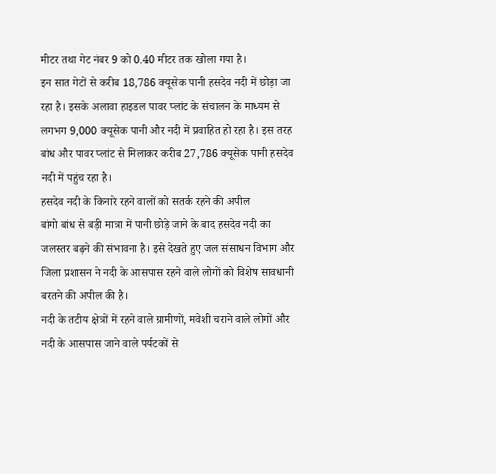मीटर तथा गेट नंबर 9 को 0.40 मीटर तक खोला गया है।
इन सात गेटों से करीब 18,786 क्यूसेक पानी हसदेव नदी में छोड़ा जा रहा है। इसके अलावा हाइडल पावर प्लांट के संचालन के माध्यम से लगभग 9,000 क्यूसेक पानी और नदी में प्रवाहित हो रहा है। इस तरह बांध और पावर प्लांट से मिलाकर करीब 27,786 क्यूसेक पानी हसदेव नदी में पहुंच रहा है।
हसदेव नदी के किनारे रहने वालों को सतर्क रहने की अपील
बांगो बांध से बड़ी मात्रा में पानी छोड़े जाने के बाद हसदेव नदी का जलस्तर बढ़ने की संभावना है। इसे देखते हुए जल संसाधन विभाग और जिला प्रशासन ने नदी के आसपास रहने वाले लोगों को विशेष सावधानी बरतने की अपील की है।
नदी के तटीय क्षेत्रों में रहने वाले ग्रामीणों, मवेशी चराने वाले लोगों और नदी के आसपास जाने वाले पर्यटकों से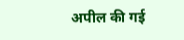अपील की गई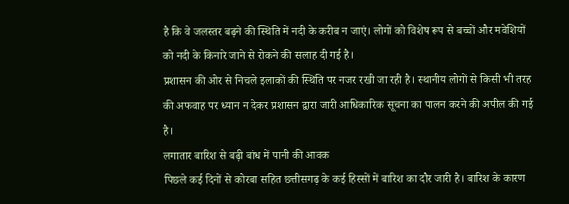है कि वे जलस्तर बढ़ने की स्थिति में नदी के करीब न जाएं। लोगों को विशेष रूप से बच्चों और मवेशियों को नदी के किनारे जाने से रोकने की सलाह दी गई है।
प्रशासन की ओर से निचले इलाकों की स्थिति पर नजर रखी जा रही है। स्थानीय लोगों से किसी भी तरह की अफवाह पर ध्यान न देकर प्रशासन द्वारा जारी आधिकारिक सूचना का पालन करने की अपील की गई है।
लगातार बारिश से बढ़ी बांध में पानी की आवक
पिछले कई दिनों से कोरबा सहित छत्तीसगढ़ के कई हिस्सों में बारिश का दौर जारी है। बारिश के कारण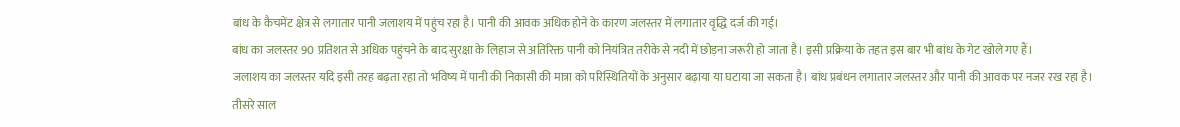बांध के कैचमेंट क्षेत्र से लगातार पानी जलाशय में पहुंच रहा है। पानी की आवक अधिक होने के कारण जलस्तर में लगातार वृद्धि दर्ज की गई।
बांध का जलस्तर 90 प्रतिशत से अधिक पहुंचने के बाद सुरक्षा के लिहाज से अतिरिक्त पानी को नियंत्रित तरीके से नदी में छोड़ना जरूरी हो जाता है। इसी प्रक्रिया के तहत इस बार भी बांध के गेट खोले गए हैं।
जलाशय का जलस्तर यदि इसी तरह बढ़ता रहा तो भविष्य में पानी की निकासी की मात्रा को परिस्थितियों के अनुसार बढ़ाया या घटाया जा सकता है। बांध प्रबंधन लगातार जलस्तर और पानी की आवक पर नजर रख रहा है।
तीसरे साल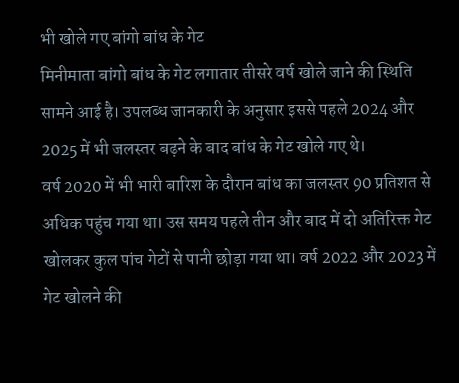भी खोले गए बांगो बांध के गेट
मिनीमाता बांगो बांध के गेट लगातार तीसरे वर्ष खोले जाने की स्थिति सामने आई है। उपलब्ध जानकारी के अनुसार इससे पहले 2024 और 2025 में भी जलस्तर बढ़ने के बाद बांध के गेट खोले गए थे।
वर्ष 2020 में भी भारी बारिश के दौरान बांध का जलस्तर 90 प्रतिशत से अधिक पहुंच गया था। उस समय पहले तीन और बाद में दो अतिरिक्त गेट खोलकर कुल पांच गेटों से पानी छोड़ा गया था। वर्ष 2022 और 2023 में गेट खोलने की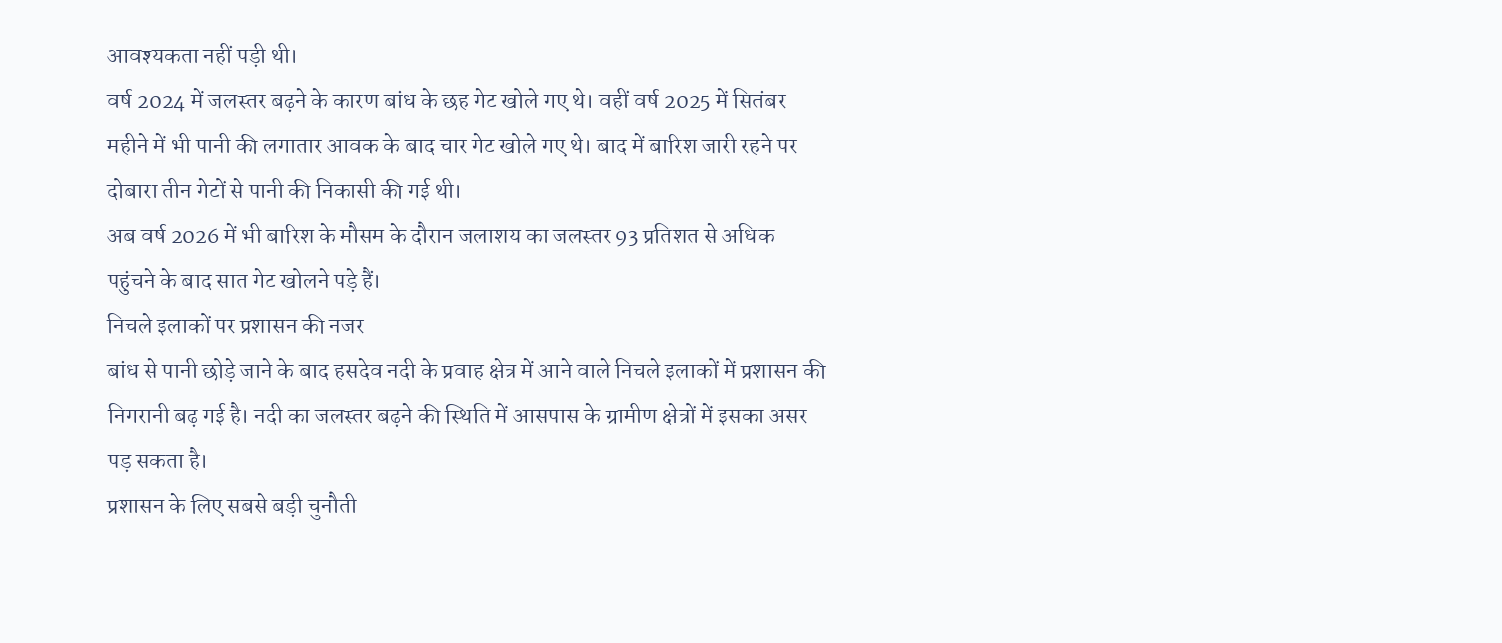आवश्यकता नहीं पड़ी थी।
वर्ष 2024 में जलस्तर बढ़ने के कारण बांध के छह गेट खोले गए थे। वहीं वर्ष 2025 में सितंबर महीने में भी पानी की लगातार आवक के बाद चार गेट खोले गए थे। बाद में बारिश जारी रहने पर दोबारा तीन गेटों से पानी की निकासी की गई थी।
अब वर्ष 2026 में भी बारिश के मौसम के दौरान जलाशय का जलस्तर 93 प्रतिशत से अधिक पहुंचने के बाद सात गेट खोलने पड़े हैं।
निचले इलाकों पर प्रशासन की नजर
बांध से पानी छोड़े जाने के बाद हसदेव नदी के प्रवाह क्षेत्र में आने वाले निचले इलाकों में प्रशासन की निगरानी बढ़ गई है। नदी का जलस्तर बढ़ने की स्थिति में आसपास के ग्रामीण क्षेत्रों में इसका असर पड़ सकता है।
प्रशासन के लिए सबसे बड़ी चुनौती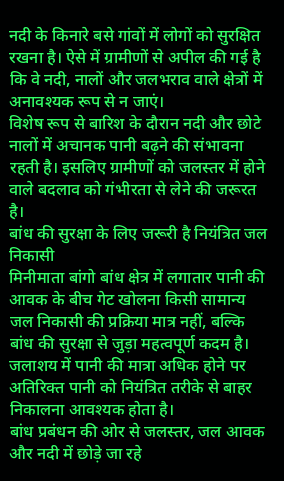नदी के किनारे बसे गांवों में लोगों को सुरक्षित रखना है। ऐसे में ग्रामीणों से अपील की गई है कि वे नदी, नालों और जलभराव वाले क्षेत्रों में अनावश्यक रूप से न जाएं।
विशेष रूप से बारिश के दौरान नदी और छोटे नालों में अचानक पानी बढ़ने की संभावना रहती है। इसलिए ग्रामीणों को जलस्तर में होने वाले बदलाव को गंभीरता से लेने की जरूरत है।
बांध की सुरक्षा के लिए जरूरी है नियंत्रित जल निकासी
मिनीमाता बांगो बांध क्षेत्र में लगातार पानी की आवक के बीच गेट खोलना किसी सामान्य जल निकासी की प्रक्रिया मात्र नहीं, बल्कि बांध की सुरक्षा से जुड़ा महत्वपूर्ण कदम है। जलाशय में पानी की मात्रा अधिक होने पर अतिरिक्त पानी को नियंत्रित तरीके से बाहर निकालना आवश्यक होता है।
बांध प्रबंधन की ओर से जलस्तर, जल आवक और नदी में छोड़े जा रहे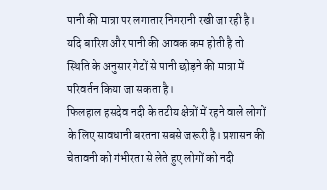पानी की मात्रा पर लगातार निगरानी रखी जा रही है। यदि बारिश और पानी की आवक कम होती है तो स्थिति के अनुसार गेटों से पानी छोड़ने की मात्रा में परिवर्तन किया जा सकता है।
फिलहाल हसदेव नदी के तटीय क्षेत्रों में रहने वाले लोगों के लिए सावधानी बरतना सबसे जरूरी है। प्रशासन की चेतावनी को गंभीरता से लेते हुए लोगों को नदी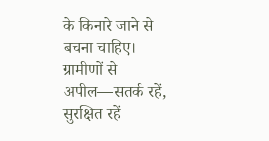के किनारे जाने से बचना चाहिए।
ग्रामीणों से अपील—सतर्क रहें, सुरक्षित रहें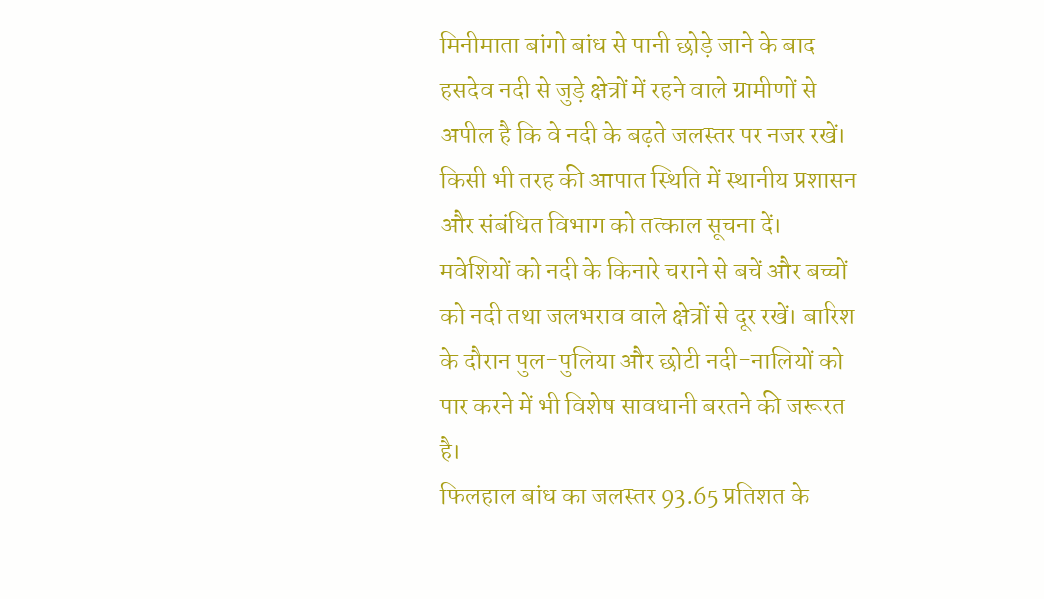मिनीमाता बांगो बांध से पानी छोड़े जाने के बाद हसदेव नदी से जुड़े क्षेत्रों में रहने वाले ग्रामीणों से अपील है कि वे नदी के बढ़ते जलस्तर पर नजर रखें। किसी भी तरह की आपात स्थिति में स्थानीय प्रशासन और संबंधित विभाग को तत्काल सूचना दें।
मवेशियों को नदी के किनारे चराने से बचें और बच्चों को नदी तथा जलभराव वाले क्षेत्रों से दूर रखें। बारिश के दौरान पुल-पुलिया और छोटी नदी-नालियों को पार करने में भी विशेष सावधानी बरतने की जरूरत है।
फिलहाल बांध का जलस्तर 93.65 प्रतिशत के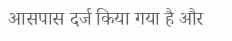आसपास दर्ज किया गया है और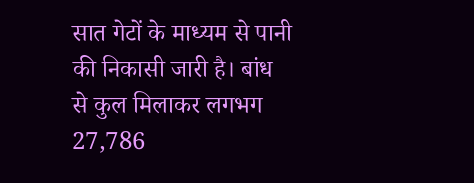सात गेटों के माध्यम से पानी की निकासी जारी है। बांध से कुल मिलाकर लगभग 27,786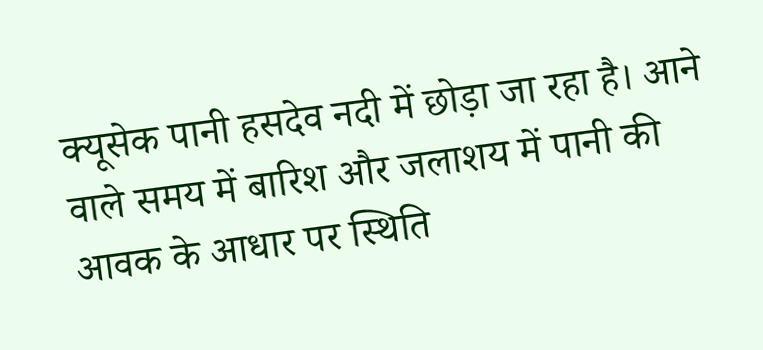क्यूसेक पानी हसदेव नदी में छोड़ा जा रहा है। आने वाले समय में बारिश और जलाशय में पानी की आवक के आधार पर स्थिति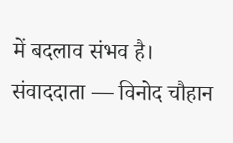में बदलाव संभव है।
संवाददाता — विनोद चौहान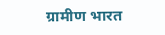ग्रामीण भारत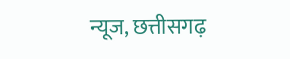न्यूज, छत्तीसगढ़